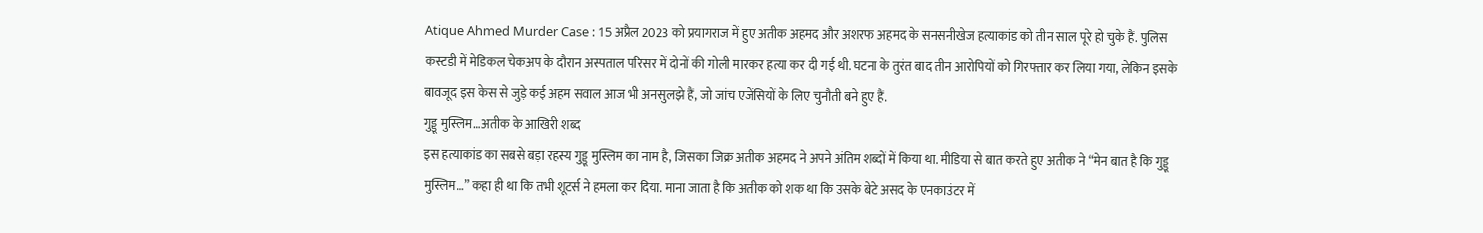Atique Ahmed Murder Case : 15 अप्रैल 2023 को प्रयागराज में हुए अतीक अहमद और अशरफ अहमद के सनसनीखेज हत्याकांड को तीन साल पूरे हो चुके हैं. पुलिस कस्टडी में मेडिकल चेकअप के दौरान अस्पताल परिसर में दोनों की गोली मारकर हत्या कर दी गई थी. घटना के तुरंत बाद तीन आरोपियों को गिरफ्तार कर लिया गया, लेकिन इसके बावजूद इस केस से जुड़े कई अहम सवाल आज भी अनसुलझे हैं, जो जांच एजेंसियों के लिए चुनौती बने हुए हैं.
गुड्डू मुस्लिम…अतीक के आखिरी शब्द
इस हत्याकांड का सबसे बड़ा रहस्य गुड्डू मुस्लिम का नाम है, जिसका जिक्र अतीक अहमद ने अपने अंतिम शब्दों में किया था. मीडिया से बात करते हुए अतीक ने “मेन बात है कि गुड्डू मुस्लिम…” कहा ही था कि तभी शूटर्स ने हमला कर दिया. माना जाता है कि अतीक को शक था कि उसके बेटे असद के एनकाउंटर में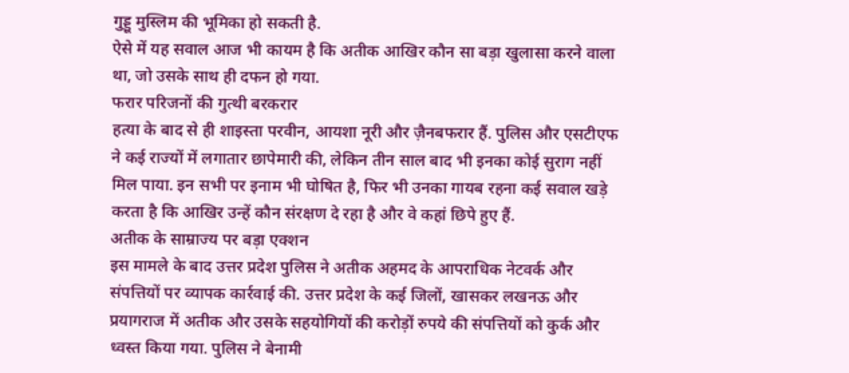गुड्डू मुस्लिम की भूमिका हो सकती है.
ऐसे में यह सवाल आज भी कायम है कि अतीक आखिर कौन सा बड़ा खुलासा करने वाला था, जो उसके साथ ही दफन हो गया.
फरार परिजनों की गुत्थी बरकरार
हत्या के बाद से ही शाइस्ता परवीन, आयशा नूरी और ज़ैनबफरार हैं. पुलिस और एसटीएफ ने कई राज्यों में लगातार छापेमारी की, लेकिन तीन साल बाद भी इनका कोई सुराग नहीं मिल पाया. इन सभी पर इनाम भी घोषित है, फिर भी उनका गायब रहना कई सवाल खड़े करता है कि आखिर उन्हें कौन संरक्षण दे रहा है और वे कहां छिपे हुए हैं.
अतीक के साम्राज्य पर बड़ा एक्शन
इस मामले के बाद उत्तर प्रदेश पुलिस ने अतीक अहमद के आपराधिक नेटवर्क और संपत्तियों पर व्यापक कार्रवाई की. उत्तर प्रदेश के कई जिलों, खासकर लखनऊ और प्रयागराज में अतीक और उसके सहयोगियों की करोड़ों रुपये की संपत्तियों को कुर्क और ध्वस्त किया गया. पुलिस ने बेनामी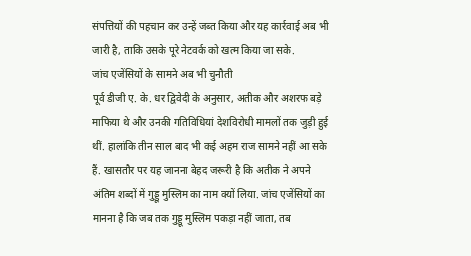संपत्तियों की पहचान कर उन्हें जब्त किया और यह कार्रवाई अब भी जारी है, ताकि उसके पूरे नेटवर्क को खत्म किया जा सके.
जांच एजेंसियों के सामने अब भी चुनौती
पूर्व डीजी ए. के. धर द्विवेदी के अनुसार, अतीक और अशरफ बड़े माफिया थे और उनकी गतिविधियां देशविरोधी मामलों तक जुड़ी हुई थीं. हालांकि तीन साल बाद भी कई अहम राज सामने नहीं आ सके हैं. खासतौर पर यह जानना बेहद जरूरी है कि अतीक ने अपने अंतिम शब्दों में गुड्डू मुस्लिम का नाम क्यों लिया. जांच एजेंसियों का मानना है कि जब तक गुड्डू मुस्लिम पकड़ा नहीं जाता, तब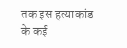तक इस हत्याकांड के कई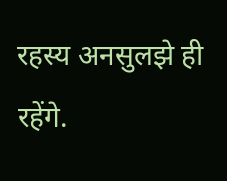रहस्य अनसुलझे ही रहेंगे.